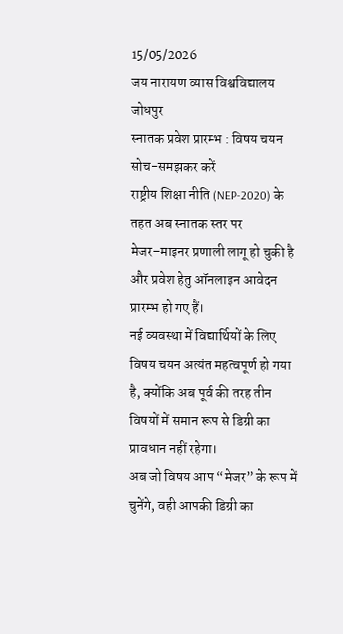15/05/2026
जय नारायण व्यास विश्वविद्यालय जोधपुर
स्नातक प्रवेश प्रारम्भ : विषय चयन सोच-समझकर करें
राष्ट्रीय शिक्षा नीति (NEP-2020) के तहत अब स्नातक स्तर पर मेजर–माइनर प्रणाली लागू हो चुकी है और प्रवेश हेतु ऑनलाइन आवेदन प्रारम्भ हो गए हैं।
नई व्यवस्था में विद्यार्थियों के लिए विषय चयन अत्यंत महत्वपूर्ण हो गया है, क्योंकि अब पूर्व की तरह तीन विषयों में समान रूप से डिग्री का प्रावधान नहीं रहेगा।
अब जो विषय आप “मेजर” के रूप में चुनेंगे, वही आपकी डिग्री का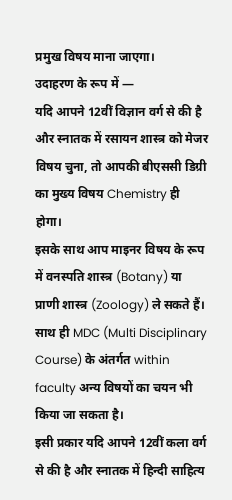प्रमुख विषय माना जाएगा।
उदाहरण के रूप में —
यदि आपने 12वीं विज्ञान वर्ग से की है और स्नातक में रसायन शास्त्र को मेजर विषय चुना, तो आपकी बीएससी डिग्री का मुख्य विषय Chemistry ही होगा।
इसके साथ आप माइनर विषय के रूप में वनस्पति शास्त्र (Botany) या प्राणी शास्त्र (Zoology) ले सकते हैं।
साथ ही MDC (Multi Disciplinary Course) के अंतर्गत within faculty अन्य विषयों का चयन भी किया जा सकता है।
इसी प्रकार यदि आपने 12वीं कला वर्ग से की है और स्नातक में हिन्दी साहित्य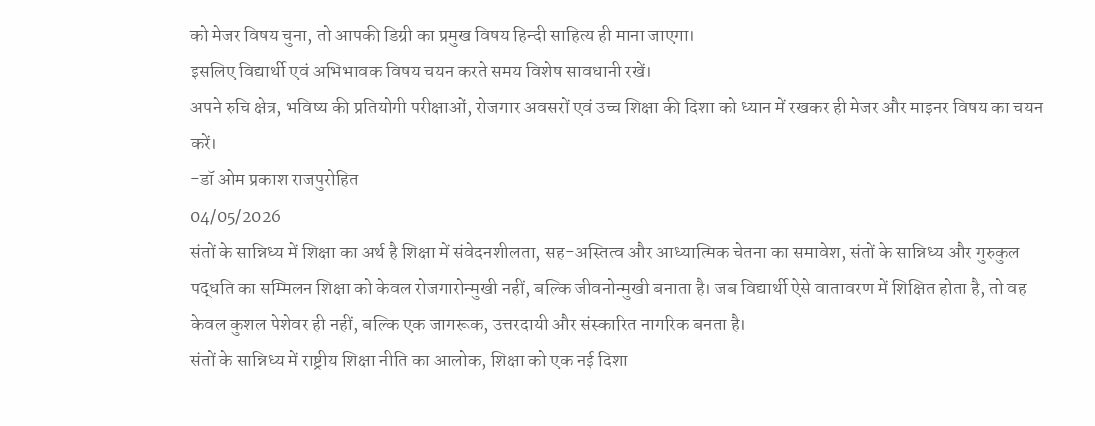को मेजर विषय चुना, तो आपकी डिग्री का प्रमुख विषय हिन्दी साहित्य ही माना जाएगा।
इसलिए विद्यार्थी एवं अभिभावक विषय चयन करते समय विशेष सावधानी रखें।
अपने रुचि क्षेत्र, भविष्य की प्रतियोगी परीक्षाओं, रोजगार अवसरों एवं उच्च शिक्षा की दिशा को ध्यान में रखकर ही मेजर और माइनर विषय का चयन करें।
-डॉ ओम प्रकाश राजपुरोहित
04/05/2026
संतों के सान्निध्य में शिक्षा का अर्थ है शिक्षा में संवेदनशीलता, सह-अस्तित्व और आध्यात्मिक चेतना का समावेश, संतों के सान्निध्य और गुरुकुल पद्धति का सम्मिलन शिक्षा को केवल रोजगारोन्मुखी नहीं, बल्कि जीवनोन्मुखी बनाता है। जब विद्यार्थी ऐसे वातावरण में शिक्षित होता है, तो वह केवल कुशल पेशेवर ही नहीं, बल्कि एक जागरूक, उत्तरदायी और संस्कारित नागरिक बनता है।
संतों के सान्निध्य में राष्ट्रीय शिक्षा नीति का आलोक, शिक्षा को एक नई दिशा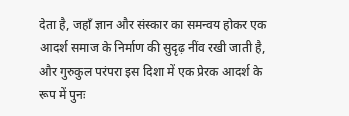देता है, जहाँ ज्ञान और संस्कार का समन्वय होकर एक आदर्श समाज के निर्माण की सुदृढ़ नींव रखी जाती है, और गुरुकुल परंपरा इस दिशा में एक प्रेरक आदर्श के रूप में पुनः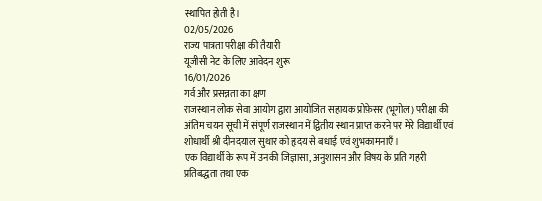स्थापित होती है।
02/05/2026
राज्य पात्रता परीक्षा की तैयारी
यूजीसी नेट के लिए आवेदन शुरू
16/01/2026
गर्व और प्रसन्नता का क्षण
राजस्थान लोक सेवा आयोग द्वारा आयोजित सहायक प्रोफ़ेसर (भूगोल) परीक्षा की अंतिम चयन सूची में संपूर्ण राजस्थान में द्वितीय स्थान प्राप्त करने पर मेरे विद्यार्थी एवं शोधार्थी श्री दीनदयाल सुथार को हृदय से बधाई एवं शुभकामनाएँ।
एक विद्यार्थी के रूप में उनकी जिज्ञासा, अनुशासन और विषय के प्रति गहरी प्रतिबद्धता तथा एक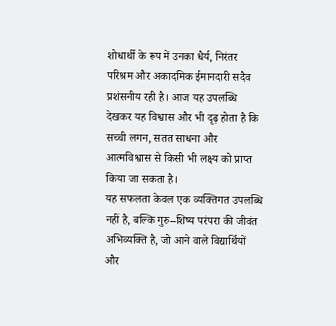शोधार्थी के रूप में उनका धैर्य, निरंतर परिश्रम और अकादमिक ईमानदारी सदैव प्रशंसनीय रही है। आज यह उपलब्धि देखकर यह विश्वास और भी दृढ़ होता है कि सच्ची लगन, सतत साधना और आत्मविश्वास से किसी भी लक्ष्य को प्राप्त किया जा सकता है।
यह सफलता केवल एक व्यक्तिगत उपलब्धि नहीं है, बल्कि गुरु–शिष्य परंपरा की जीवंत अभिव्यक्ति है, जो आने वाले विद्यार्थियों और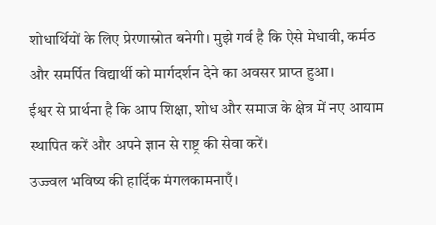शोधार्थियों के लिए प्रेरणास्रोत बनेगी। मुझे गर्व है कि ऐसे मेधावी, कर्मठ और समर्पित विद्यार्थी को मार्गदर्शन देने का अवसर प्राप्त हुआ।
ईश्वर से प्रार्थना है कि आप शिक्षा, शोध और समाज के क्षेत्र में नए आयाम स्थापित करें और अपने ज्ञान से राष्ट्र की सेवा करें।
उज्ज्वल भविष्य की हार्दिक मंगलकामनाएँ।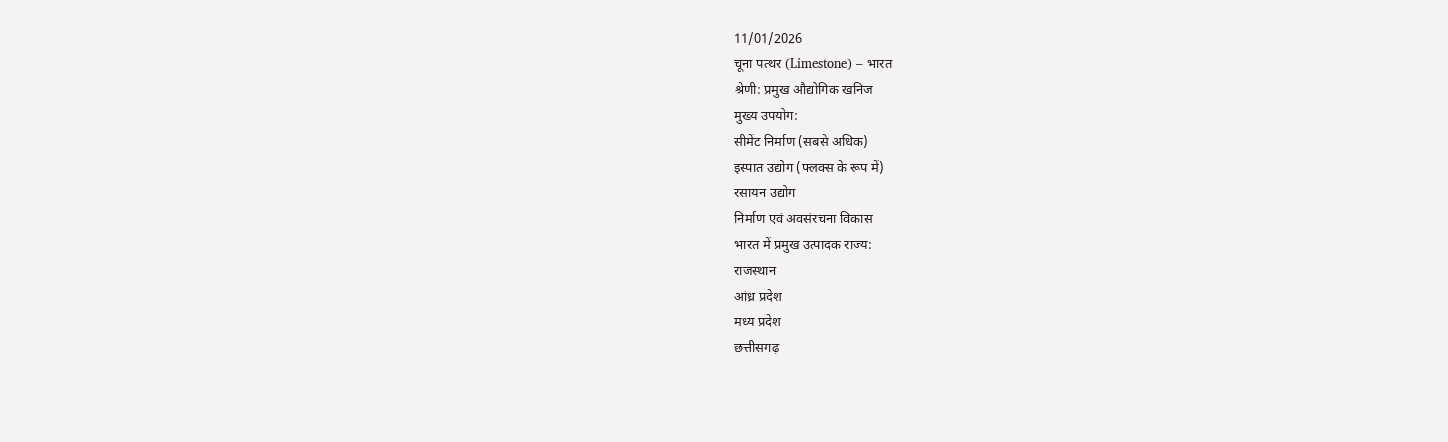11/01/2026
चूना पत्थर (Limestone) – भारत
श्रेणी: प्रमुख औद्योगिक खनिज
मुख्य उपयोग:
सीमेंट निर्माण (सबसे अधिक)
इस्पात उद्योग (फ्लक्स के रूप में)
रसायन उद्योग
निर्माण एवं अवसंरचना विकास
भारत में प्रमुख उत्पादक राज्य:
राजस्थान
आंध्र प्रदेश
मध्य प्रदेश
छत्तीसगढ़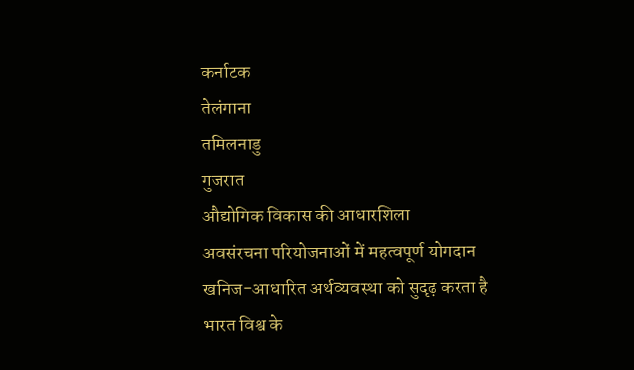कर्नाटक
तेलंगाना
तमिलनाडु
गुजरात
औद्योगिक विकास की आधारशिला
अवसंरचना परियोजनाओं में महत्वपूर्ण योगदान
खनिज-आधारित अर्थव्यवस्था को सुदृढ़ करता है
भारत विश्व के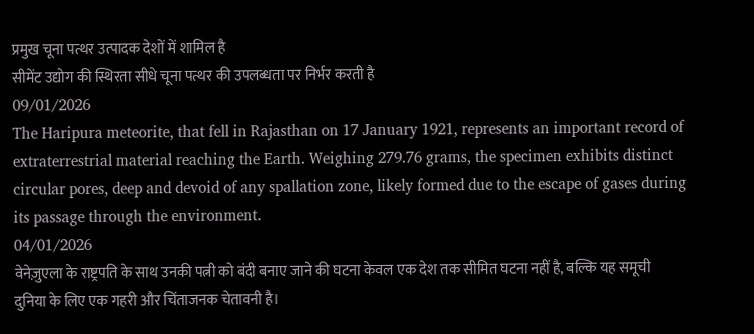प्रमुख चूना पत्थर उत्पादक देशों में शामिल है
सीमेंट उद्योग की स्थिरता सीधे चूना पत्थर की उपलब्धता पर निर्भर करती है
09/01/2026
The Haripura meteorite, that fell in Rajasthan on 17 January 1921, represents an important record of extraterrestrial material reaching the Earth. Weighing 279.76 grams, the specimen exhibits distinct circular pores, deep and devoid of any spallation zone, likely formed due to the escape of gases during its passage through the environment.
04/01/2026
वेनेज़ुएला के राष्ट्रपति के साथ उनकी पत्नी को बंदी बनाए जाने की घटना केवल एक देश तक सीमित घटना नहीं है, बल्कि यह समूची दुनिया के लिए एक गहरी और चिंताजनक चेतावनी है।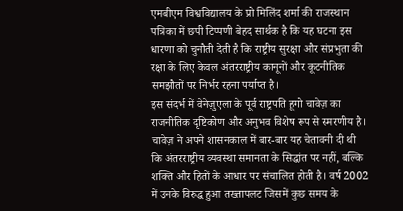एमबीएम विश्वविद्यालय के प्रो मिलिंद शर्मा की राजस्थान पत्रिका में छपी टिप्पणी बेहद सार्थक है कि यह घटना इस धारणा को चुनौती देती है कि राष्ट्रीय सुरक्षा और संप्रभुता की रक्षा के लिए केवल अंतरराष्ट्रीय कानूनों और कूटनीतिक समझौतों पर निर्भर रहना पर्याप्त है।
इस संदर्भ में वेनेज़ुएला के पूर्व राष्ट्रपति हूगो चावेज़ का राजनीतिक दृष्टिकोण और अनुभव विशेष रूप से स्मरणीय है। चावेज़ ने अपने शासनकाल में बार-बार यह चेतावनी दी थी कि अंतरराष्ट्रीय व्यवस्था समानता के सिद्धांत पर नहीं, बल्कि शक्ति और हितों के आधार पर संचालित होती है। वर्ष 2002 में उनके विरुद्ध हुआ तख्तापलट जिसमें कुछ समय के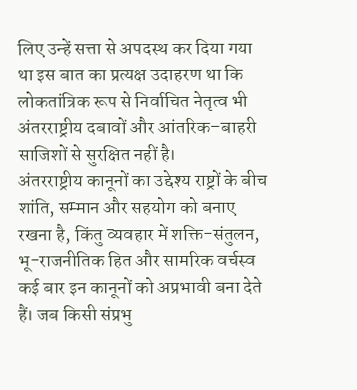लिए उन्हें सत्ता से अपदस्थ कर दिया गया था इस बात का प्रत्यक्ष उदाहरण था कि लोकतांत्रिक रूप से निर्वाचित नेतृत्व भी अंतरराष्ट्रीय दबावों और आंतरिक–बाहरी साजिशों से सुरक्षित नहीं है।
अंतरराष्ट्रीय कानूनों का उद्देश्य राष्ट्रों के बीच शांति, सम्मान और सहयोग को बनाए रखना है, किंतु व्यवहार में शक्ति-संतुलन, भू-राजनीतिक हित और सामरिक वर्चस्व कई बार इन कानूनों को अप्रभावी बना देते हैं। जब किसी संप्रभु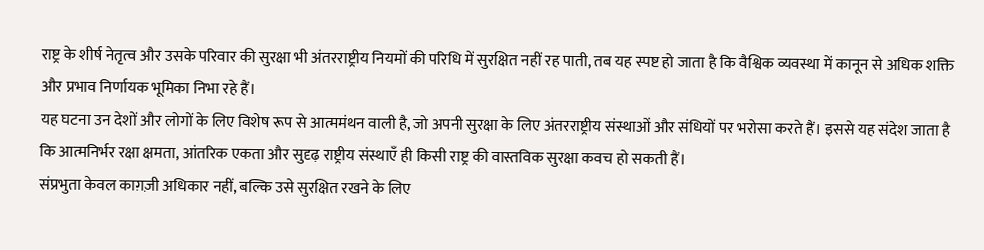राष्ट्र के शीर्ष नेतृत्व और उसके परिवार की सुरक्षा भी अंतरराष्ट्रीय नियमों की परिधि में सुरक्षित नहीं रह पाती, तब यह स्पष्ट हो जाता है कि वैश्विक व्यवस्था में कानून से अधिक शक्ति और प्रभाव निर्णायक भूमिका निभा रहे हैं।
यह घटना उन देशों और लोगों के लिए विशेष रूप से आत्ममंथन वाली है, जो अपनी सुरक्षा के लिए अंतरराष्ट्रीय संस्थाओं और संधियों पर भरोसा करते हैं। इससे यह संदेश जाता है कि आत्मनिर्भर रक्षा क्षमता, आंतरिक एकता और सुदृढ़ राष्ट्रीय संस्थाएँ ही किसी राष्ट्र की वास्तविक सुरक्षा कवच हो सकती हैं।
संप्रभुता केवल काग़ज़ी अधिकार नहीं, बल्कि उसे सुरक्षित रखने के लिए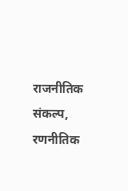राजनीतिक संकल्प, रणनीतिक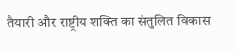तैयारी और राष्ट्रीय शक्ति का संतुलित विकास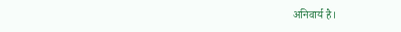अनिवार्य है।